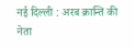नई दिल्ली : अरब क्रान्ति की नेता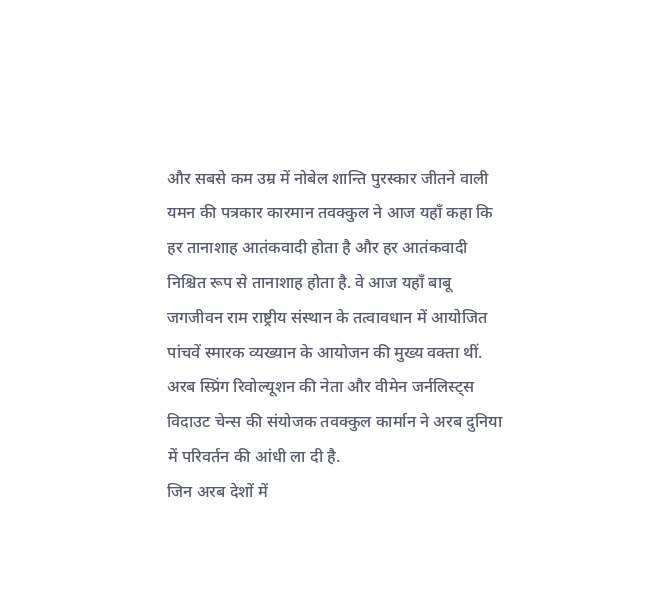और सबसे कम उम्र में नोबेल शान्ति पुरस्कार जीतने वाली यमन की पत्रकार कारमान तवक्कुल ने आज यहाँ कहा कि हर तानाशाह आतंकवादी होता है और हर आतंकवादी निश्चित रूप से तानाशाह होता है. वे आज यहाँ बाबू जगजीवन राम राष्ट्रीय संस्थान के तत्वावधान में आयोजित पांचवें स्मारक व्यख्यान के आयोजन की मुख्य वक्ता थीं. अरब स्प्रिंग रिवोल्यूशन की नेता और वीमेन जर्नलिस्ट्स विदाउट चेन्स की संयोजक तवक्कुल कार्मान ने अरब दुनिया में परिवर्तन की आंधी ला दी है.
जिन अरब देशों में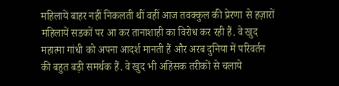महिलायें बाहर नहीं निकलती थीं वहीं आज तवक्कुल की प्रेरणा से हज़ारों महिलायें सडकों पर आ कर तानाशाही का विरोध कर रही हैं. वे खुद महात्मा गांधी को अपना आदर्श मानती हैं और अरब दुनिया में परिवर्तन की बहुत बड़ी समर्थक हैं. वे खुद भी अहिंसक तरीकों से चलाये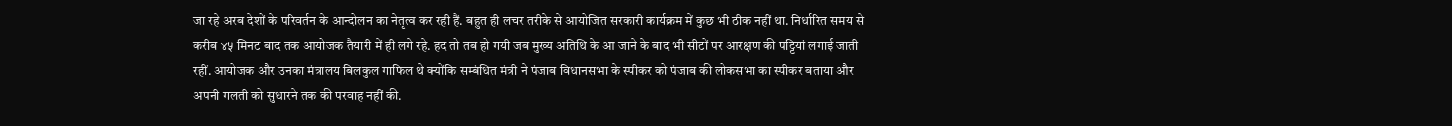जा रहे अरब देशों के परिवर्तन के आन्दोलन का नेतृत्व कर रही हैं. बहुत ही लचर तरीके से आयोजित सरकारी कार्यक्रम में कुछ भी ठीक नहीं था. निर्धारित समय से करीब ४५ मिनट बाद तक आयोजक तैयारी में ही लगे रहे. हद तो तब हो गयी जब मुख्य अतिथि के आ जाने के बाद भी सीटों पर आरक्षण की पट्टियां लगाई जाती रहीं. आयोजक और उनका मंत्रालय बिलकुल गाफिल थे क्योंकि सम्बंधित मंत्री ने पंजाब विधानसभा के स्पीकर को पंजाब की लोकसभा का स्पीकर बताया और अपनी गलती को सुधारने तक की परवाह नहीं की.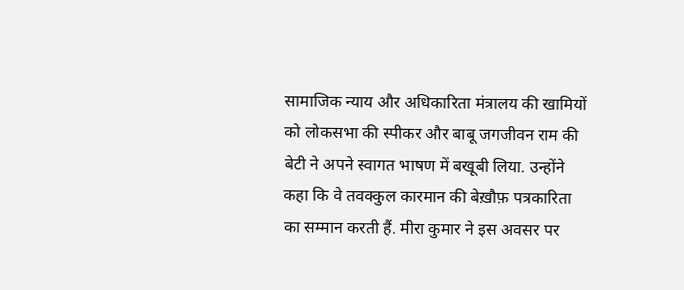सामाजिक न्याय और अधिकारिता मंत्रालय की खामियों को लोकसभा की स्पीकर और बाबू जगजीवन राम की बेटी ने अपने स्वागत भाषण में बखूबी लिया. उन्होंने कहा कि वे तवक्कुल कारमान की बेख़ौफ़ पत्रकारिता का सम्मान करती हैं. मीरा कुमार ने इस अवसर पर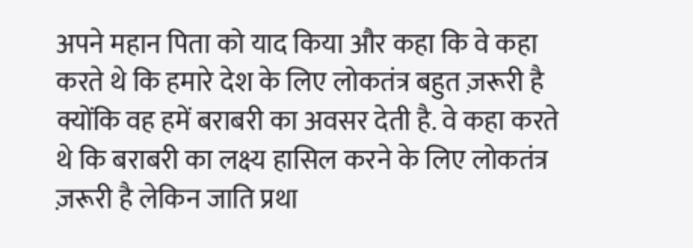अपने महान पिता को याद किया और कहा कि वे कहा करते थे कि हमारे देश के लिए लोकतंत्र बहुत ज़रूरी है क्योंकि वह हमें बराबरी का अवसर देती है. वे कहा करते थे कि बराबरी का लक्ष्य हासिल करने के लिए लोकतंत्र ज़रूरी है लेकिन जाति प्रथा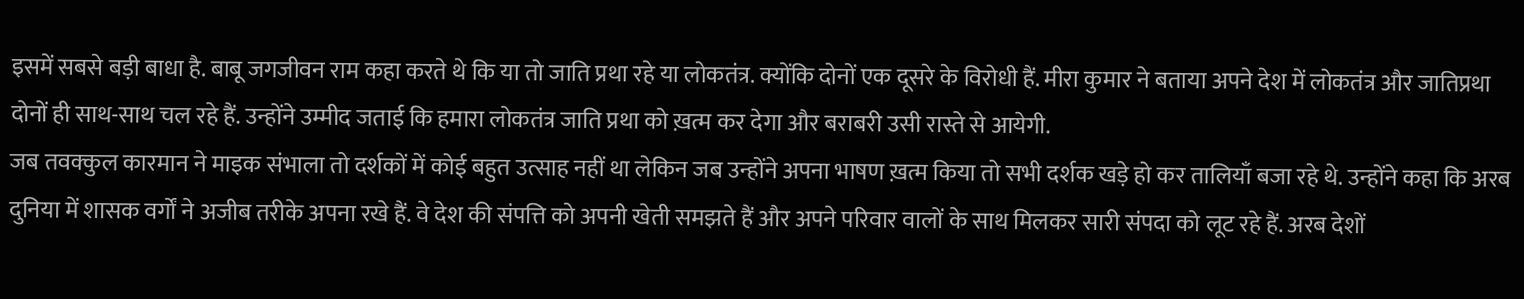इसमें सबसे बड़ी बाधा है. बाबू जगजीवन राम कहा करते थे कि या तो जाति प्रथा रहे या लोकतंत्र. क्योंकि दोनों एक दूसरे के विरोधी हैं. मीरा कुमार ने बताया अपने देश में लोकतंत्र और जातिप्रथा दोनों ही साथ-साथ चल रहे हैं. उन्होंने उम्मीद जताई कि हमारा लोकतंत्र जाति प्रथा को ख़त्म कर देगा और बराबरी उसी रास्ते से आयेगी.
जब तवक्कुल कारमान ने माइक संभाला तो दर्शकों में कोई बहुत उत्साह नहीं था लेकिन जब उन्होंने अपना भाषण ख़त्म किया तो सभी दर्शक खड़े हो कर तालियाँ बजा रहे थे. उन्होंने कहा कि अरब दुनिया में शासक वर्गों ने अजीब तरीके अपना रखे हैं. वे देश की संपत्ति को अपनी खेती समझते हैं और अपने परिवार वालों के साथ मिलकर सारी संपदा को लूट रहे हैं. अरब देशों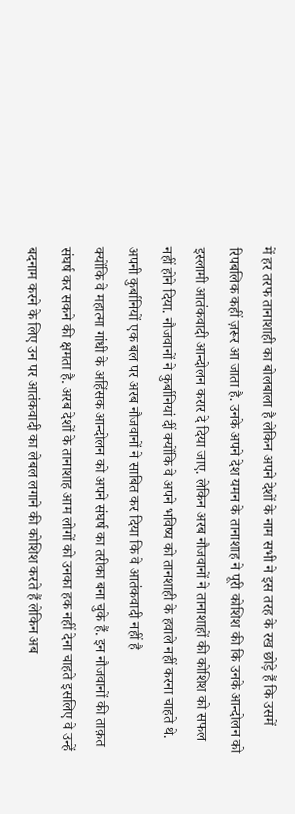में हर तरफ तानाशाही का बोलबाला है लेकिन अपने देशों के नाम सभी ने इस तरह के रख छोड़े हैं कि उसमें रिपबलिक कहीं ज़रूर आ जाता है. उनके अपने देश यमन के तानाशाह ने पूरी कोशिश की कि उनके आन्दोलन को इस्लामी आतंकवादी आन्दोलन करार दे दिया जाए. लेकिन अरब नौजवानों ने तानाशाहों की कोशिश को सफल नहीं होने दिया. नौजवानों ने कुर्बानियां दीं क्योंकि वे अपने भविष्य को तानशाही के हवाले नहीं करना चाहते थे. अपनी कुर्बानियों एक बल पर अरब नौजवानों ने साबित कर दिया कि वे आतंकवादी नहीं है
क्योंकि वे महात्मा गांधी के अहिंसक आन्दोलन को अपने संघर्ष का तरीका बना चुके हैं. इन नौजवानों की ताक़त संघर्ष कर सकने की क्षमता है. अरब देशों के तानाशाह आम लोगों को उनका हक नहीं देना चाहते इसलिए वे उन्हें बदनाम करने के लिए उन पर आतंकवादी का लेबल लगाने की कोशिश करते हैं लेकिन अब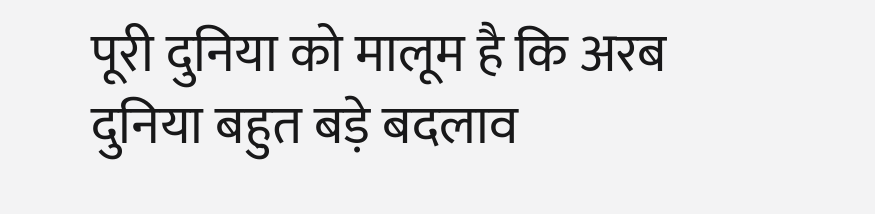पूरी दुनिया को मालूम है कि अरब दुनिया बहुत बड़े बदलाव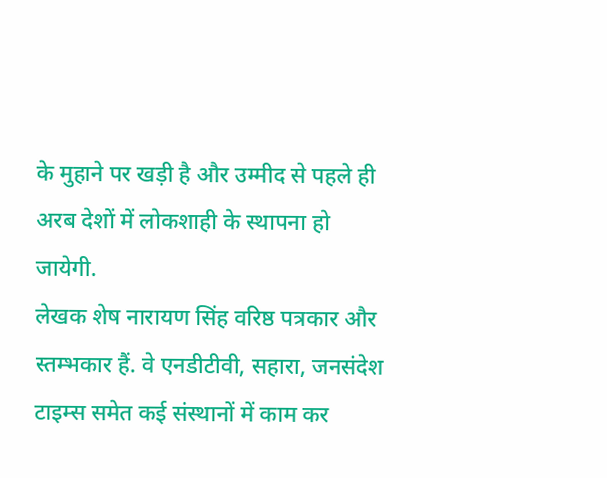के मुहाने पर खड़ी है और उम्मीद से पहले ही अरब देशों में लोकशाही के स्थापना हो जायेगी.
लेखक शेष नारायण सिंह वरिष्ठ पत्रकार और स्तम्भकार हैं. वे एनडीटीवी, सहारा, जनसंदेश टाइम्स समेत कई संस्थानों में काम कर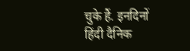चुके हैं. इनदिनों हिंदी दैनिक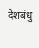देशबंधु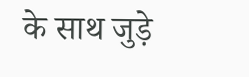के साथ जुड़े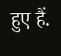हुए हैं.